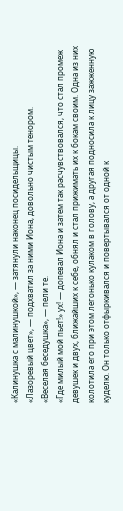«Калинушка с малинушкой», — затянули наконец посидельщицы.
«Лазоревый цвет», — подхватил за ними Иона, довольно чистым тенором.
«Веселая беседушка», — пели те.
«Где милый мой пьет!» ух! — допевал Иона и затем так расчувствовался, что стал промеж девушек и двух, ближайших к себе, обнял и стал прижимать их к бокам своим. Одна из них колотила его при этом легонько кулаком в голову, а другая подносила к лицу зажженную куделю. Он только отфыркивался и повертывался от одной к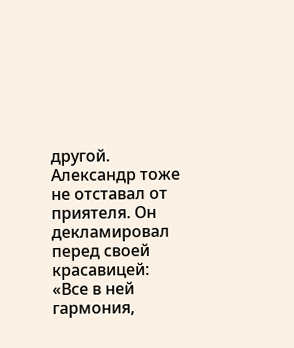другой.
Александр тоже не отставал от приятеля. Он декламировал перед своей красавицей:
«Все в ней гармония,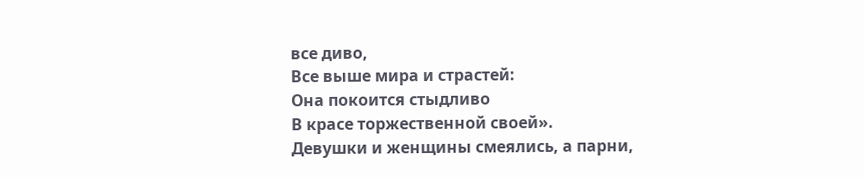все диво,
Все выше мира и страстей:
Она покоится стыдливо
В красе торжественной своей».
Девушки и женщины смеялись, а парни,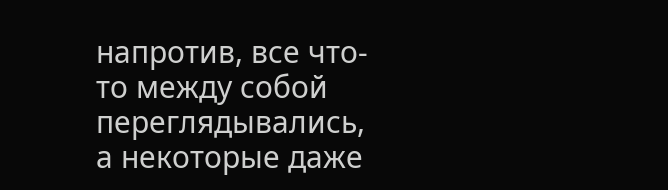напротив, все что-то между собой переглядывались, а некоторые даже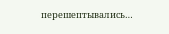перешептывались…